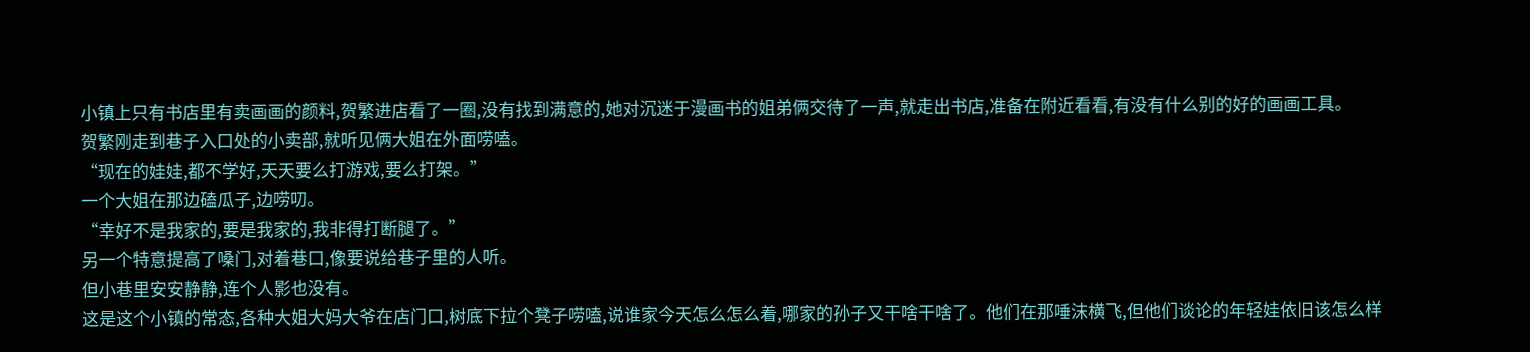小镇上只有书店里有卖画画的颜料,贺繁进店看了一圈,没有找到满意的,她对沉迷于漫画书的姐弟俩交待了一声,就走出书店,准备在附近看看,有没有什么别的好的画画工具。
贺繁刚走到巷子入口处的小卖部,就听见俩大姐在外面唠嗑。
“现在的娃娃,都不学好,天天要么打游戏,要么打架。”
一个大姐在那边磕瓜子,边唠叨。
“幸好不是我家的,要是我家的,我非得打断腿了。”
另一个特意提高了嗓门,对着巷口,像要说给巷子里的人听。
但小巷里安安静静,连个人影也没有。
这是这个小镇的常态,各种大姐大妈大爷在店门口,树底下拉个凳子唠嗑,说谁家今天怎么怎么着,哪家的孙子又干啥干啥了。他们在那唾沫横飞,但他们谈论的年轻娃依旧该怎么样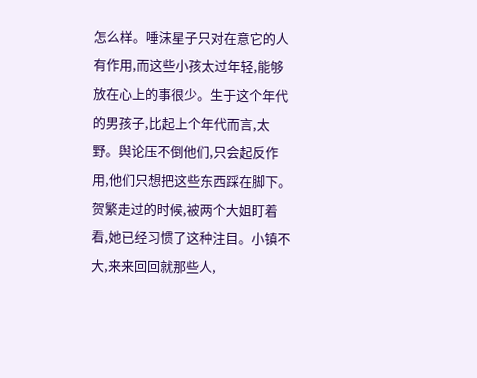怎么样。唾沫星子只对在意它的人有作用,而这些小孩太过年轻,能够放在心上的事很少。生于这个年代的男孩子,比起上个年代而言,太野。舆论压不倒他们,只会起反作用,他们只想把这些东西踩在脚下。
贺繁走过的时候,被两个大姐盯着看,她已经习惯了这种注目。小镇不大,来来回回就那些人,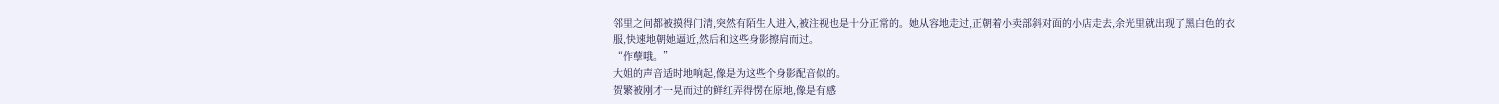邻里之间都被摸得门清,突然有陌生人进入,被注视也是十分正常的。她从容地走过,正朝着小卖部斜对面的小店走去,余光里就出现了黑白色的衣服,快速地朝她逼近,然后和这些身影擦肩而过。
“作孽哦。”
大姐的声音适时地响起,像是为这些个身影配音似的。
贺繁被刚才一晃而过的鲜红弄得愣在原地,像是有感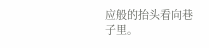应般的抬头看向巷子里。